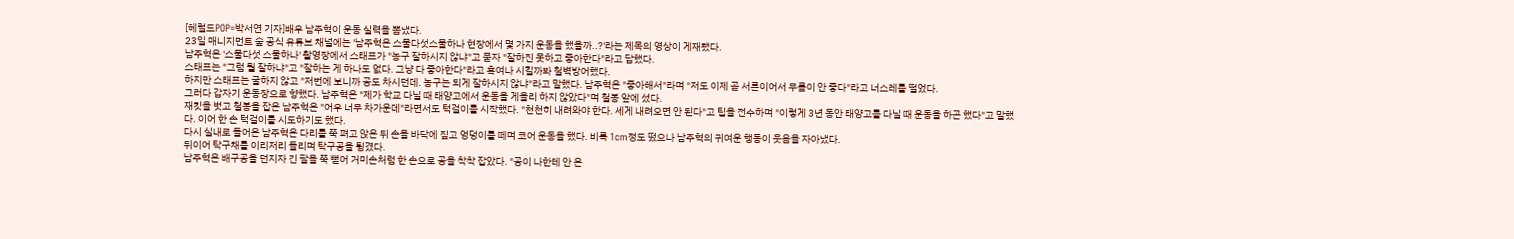[헤럴드POP=박서연 기자]배우 남주혁이 운동 실력을 뽐냈다.
23일 매니지먼트 숲 공식 유튜브 채널에는 '남주혁은 스물다섯스물하나 현장에서 몇 가지 운동을 했을까..?'라는 제목의 영상이 게재됐다.
남주혁은 '스물다섯 스물하나' 촬영장에서 스태프가 "농구 잘하시지 않냐"고 묻자 "잘하진 못하고 좋아한다"라고 답했다.
스태프는 "그럼 뭘 잘하냐"고 "잘하는 게 하나도 없다. 그냥 다 좋아한다"라고 혹여나 시킬까봐 철벽방어했다.
하지만 스태프는 굴하지 않고 "저번에 보니까 공도 차시던데. 농구는 되게 잘하시지 않냐"라고 말했다. 남주혁은 "좋아해서"라며 "저도 이제 곧 서른이어서 무릎이 안 좋다"라고 너스레를 떨었다.
그러다 갑자기 운동장으로 향했다. 남주혁은 "제가 학교 다닐 때 태양고에서 운동을 게을리 하지 않았다"며 철봉 앞에 섰다.
재킷을 벗고 철봉을 잡은 남주혁은 "어우 너무 차가운데"라면서도 턱걸이를 시작했다. "천천히 내려와야 한다. 세게 내려오면 안 된다"고 팁을 전수하며 "이렇게 3년 동안 태양고를 다닐 때 운동을 하곤 했다"고 말했다. 이어 한 손 턱걸이를 시도하기도 했다.
다시 실내로 들어온 남주혁은 다리를 쭉 펴고 앉은 뒤 손을 바닥에 짚고 엉덩이를 떼며 코어 운동을 했다. 비록 1cm정도 떴으나 남주혁의 귀여운 행동이 웃음을 자아냈다.
뒤이어 탁구채를 이리저리 돌리며 탁구공을 튕겼다.
남주혁은 배구공을 던지자 긴 팔을 쭉 뻗어 거미손처럼 한 손으로 공을 착착 잡았다. "공이 나한테 안 온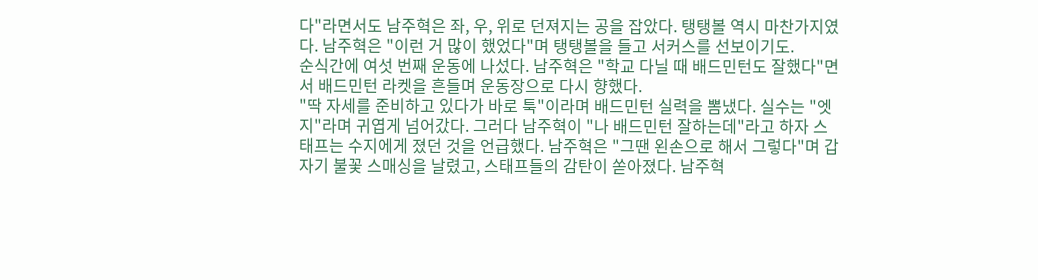다"라면서도 남주혁은 좌, 우, 위로 던져지는 공을 잡았다. 탱탱볼 역시 마찬가지였다. 남주혁은 "이런 거 많이 했었다"며 탱탱볼을 들고 서커스를 선보이기도.
순식간에 여섯 번째 운동에 나섰다. 남주혁은 "학교 다닐 때 배드민턴도 잘했다"면서 배드민턴 라켓을 흔들며 운동장으로 다시 향했다.
"딱 자세를 준비하고 있다가 바로 툭"이라며 배드민턴 실력을 뽐냈다. 실수는 "엣지"라며 귀엽게 넘어갔다. 그러다 남주혁이 "나 배드민턴 잘하는데"라고 하자 스태프는 수지에게 졌던 것을 언급했다. 남주혁은 "그땐 왼손으로 해서 그렇다"며 갑자기 불꽃 스매싱을 날렸고, 스태프들의 감탄이 쏟아졌다. 남주혁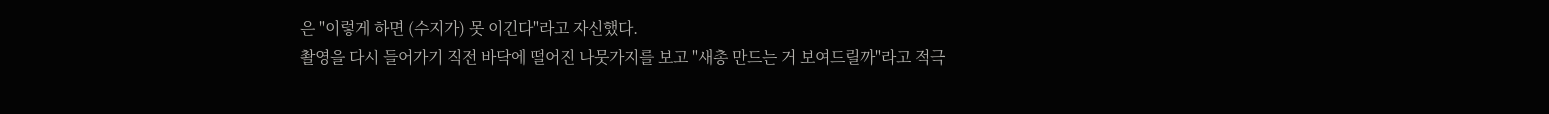은 "이렇게 하면 (수지가) 못 이긴다"라고 자신했다.
촬영을 다시 들어가기 직전 바닥에 떨어진 나뭇가지를 보고 "새총 만드는 거 보여드릴까"라고 적극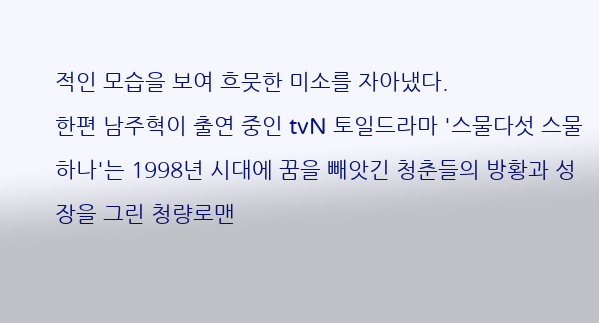적인 모습을 보여 흐뭇한 미소를 자아냈다.
한편 남주혁이 출연 중인 tvN 토일드라마 '스물다섯 스물하나'는 1998년 시대에 꿈을 빼앗긴 청춘들의 방황과 성장을 그린 청량로맨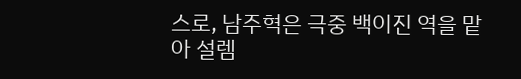스로, 남주혁은 극중 백이진 역을 맡아 설렘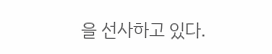을 선사하고 있다.